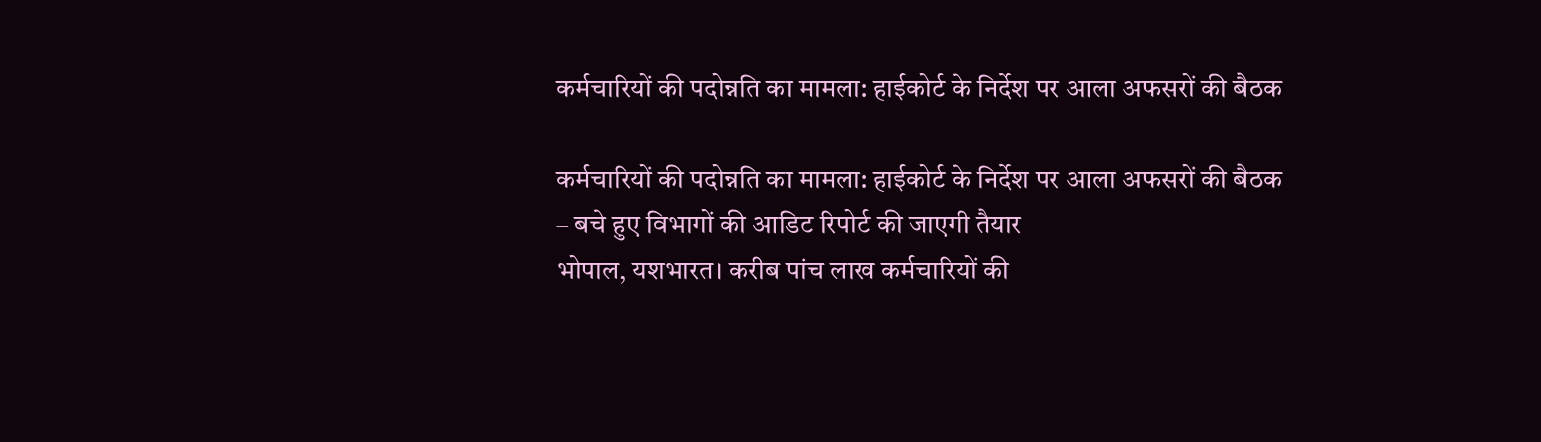कर्मचारियों की पदोन्नति का मामला: हाईकोर्ट के निर्देश पर आला अफसरों की बैठक

कर्मचारियों की पदोन्नति का मामला: हाईकोर्ट के निर्देश पर आला अफसरों की बैठक
– बचे हुए विभागों की आडिट रिपोर्ट की जाएगी तैयार
भोपाल, यशभारत। करीब पांच लाख कर्मचारियों की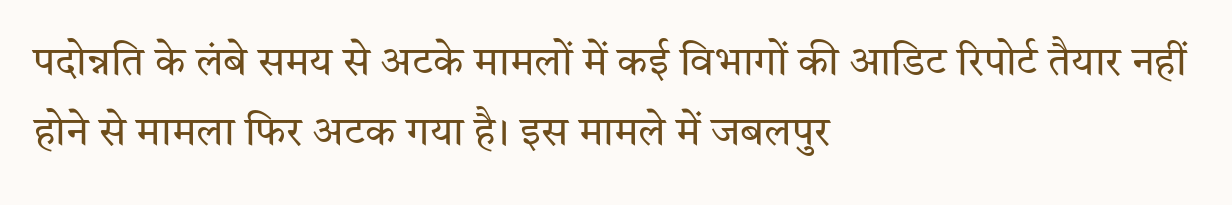पदोन्नति के लंबे समय से अटके मामलों में कई विभागों की आडिट रिपोर्ट तैयार नहीं होने से मामला फिर अटक गया है। इस मामले में जबलपुर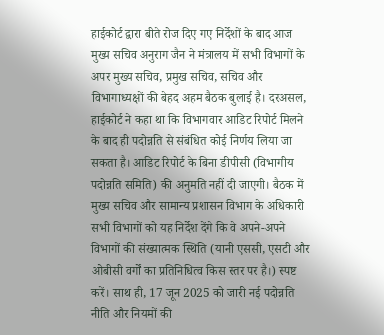हाईकोर्ट द्वारा बीते रोज दिए गए निर्देशों के बाद आज मुख्य सचिव अनुराग जैन ने मंत्रालय में सभी विभागों के अपर मुख्य सचिव, प्रमुख सचिव, सचिव और विभागाध्यक्षों की बेहद अहम बैठक बुलाई है। दरअसल, हाईकोर्ट ने कहा था कि विभागवार आडिट रिपोर्ट मिलने के बाद ही पदोन्नति से संबंधित कोई निर्णय लिया जा सकता है। आडिट रिपोर्ट के बिना डीपीसी (विभागीय पदोन्नति समिति) की अनुमति नहीं दी जाएगी। बैठक में मुख्य सचिव और सामान्य प्रशासन विभाग के अधिकारी सभी विभागों को यह निर्देश देंगे कि वे अपने-अपने विभागों की संख्यात्मक स्थिति (यानी एससी, एसटी और ओबीसी वर्गों का प्रतिनिधित्व किस स्तर पर है।) स्पष्ट करें। साथ ही, 17 जून 2025 को जारी नई पदोन्नति नीति और नियमों की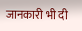जानकारी भी दी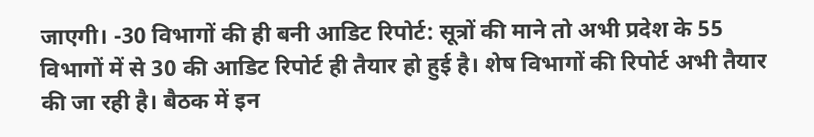जाएगी। -30 विभागों की ही बनी आडिट रिपोर्ट: सूत्रों की माने तो अभी प्रदेश के 55 विभागों में से 30 की आडिट रिपोर्ट ही तैयार हो हुई है। शेष विभागों की रिपोर्ट अभी तैयार की जा रही है। बैठक में इन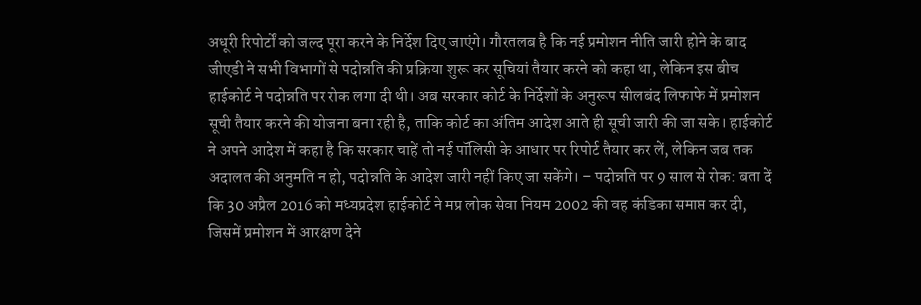अधूरी रिपोर्टों को जल्द पूरा करने के निर्देश दिए जाएंगे। गौरतलब है कि नई प्रमोशन नीति जारी होने के बाद जीएडी ने सभी विभागों से पदोन्नति की प्रक्रिया शुरू कर सूचियां तैयार करने को कहा था, लेकिन इस बीच हाईकोर्ट ने पदोन्नति पर रोक लगा दी थी। अब सरकार कोर्ट के निर्देशों के अनुरूप सीलबंद लिफाफे में प्रमोशन सूची तैयार करने की योजना बना रही है, ताकि कोर्ट का अंतिम आदेश आते ही सूची जारी की जा सके। हाईकोर्ट ने अपने आदेश में कहा है कि सरकार चाहें तो नई पॉलिसी के आधार पर रिपोर्ट तैयार कर लें, लेकिन जब तक अदालत की अनुमति न हो, पदोन्नति के आदेश जारी नहीं किए जा सकेंगे। – पदोन्नति पर 9 साल से रोक: बता दें कि 30 अप्रैल 2016 को मध्यप्रदेश हाईकोर्ट ने मप्र लोक सेवा नियम 2002 की वह कंडिका समाप्त कर दी, जिसमें प्रमोशन में आरक्षण देने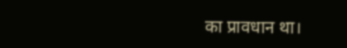का प्रावधान था।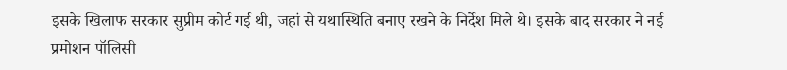इसके खिलाफ सरकार सुप्रीम कोर्ट गई थी, जहां से यथास्थिति बनाए रखने के निर्देश मिले थे। इसके बाद सरकार ने नई प्रमोशन पॉलिसी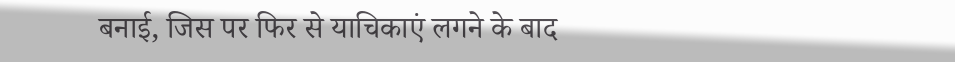बनाई, जिस पर फिर से याचिकाएं लगने के बाद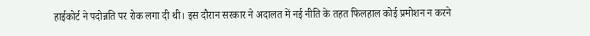हाईकोर्ट ने पदोन्नति पर रोक लगा दी थी। इस दौरान सरकार ने अदालत में नई नीति के तहत फिलहाल कोई प्रमोशन न करने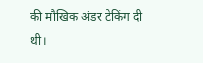की मौखिक अंडर टेकिंग दी थी।